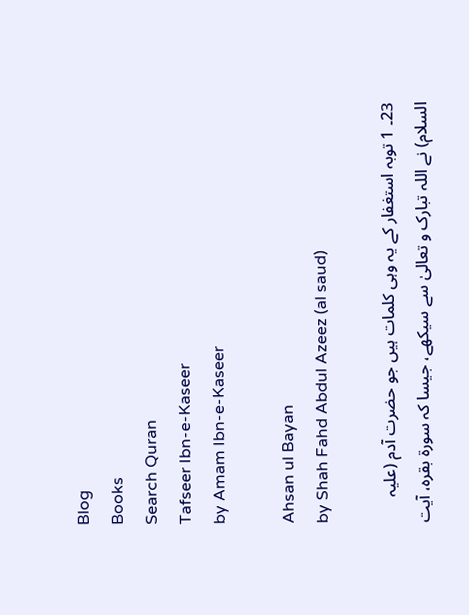Blog
Books
Search Quran
Tafseer Ibn-e-Kaseer
by Amam Ibn-e-Kaseer

Ahsan ul Bayan
by Shah Fahd Abdul Azeez (al saud)

23۔ 1 توبہ استغفار کے یہ وہی کلمات ہیں جو حضرت آدم (علیہ السلام) نے اللہ تبارک و تعالیٰ سے سیکھے، جیسا کہ سورة بقرہ، آیت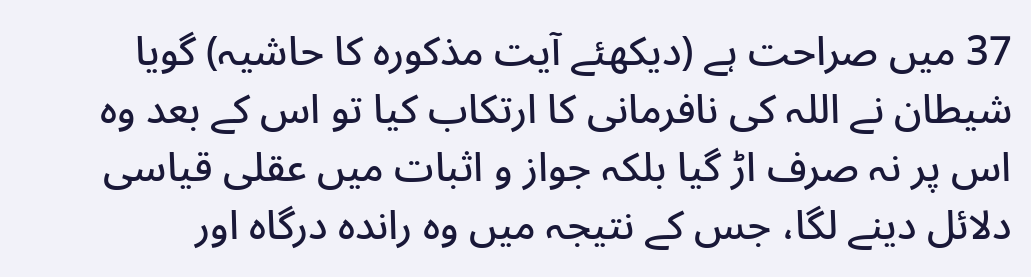37 میں صراحت ہے (دیکھئے آیت مذکورہ کا حاشیہ) گویا شیطان نے اللہ کی نافرمانی کا ارتکاب کیا تو اس کے بعد وہ اس پر نہ صرف اڑ گیا بلکہ جواز و اثبات میں عقلی قیاسی دلائل دینے لگا، جس کے نتیجہ میں وہ راندہ درگاہ اور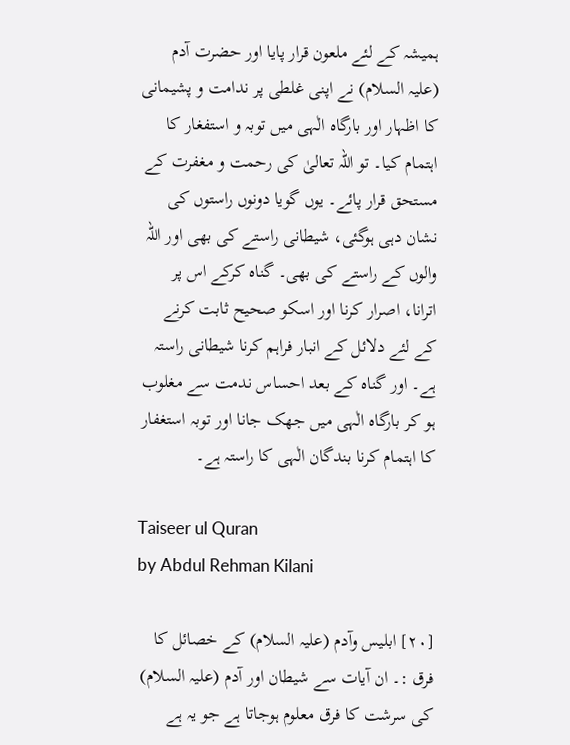ہمیشہ کے لئے ملعون قرار پایا اور حضرت آدم (علیہ السلام) نے اپنی غلطی پر ندامت و پشیمانی کا اظہار اور بارگاہ الٰہی میں توبہ و استفغار کا اہتمام کیا۔ تو اللہ تعالیٰ کی رحمت و مغفرت کے مستحق قرار پائے۔ یوں گویا دونوں راستوں کی نشان دہی ہوگئی، شیطانی راستے کی بھی اور اللہ والوں کے راستے کی بھی۔ گناہ کرکے اس پر اترانا، اصرار کرنا اور اسکو صحیح ثابت کرنے کے لئے دلائل کے انبار فراہم کرنا شیطانی راستہ ہے۔ اور گناہ کے بعد احساس ندمت سے مغلوب ہو کر بارگاہ الٰہی میں جھک جانا اور توبہ استغفار کا اہتمام کرنا بندگان الٰہی کا راستہ ہے۔

Taiseer ul Quran
by Abdul Rehman Kilani

[٢٠] ابلیس وآدم (علیہ السلام) کے خصائل کا فرق :۔ ان آیات سے شیطان اور آدم (علیہ السلام) کی سرشت کا فرق معلوم ہوجاتا ہے جو یہ ہے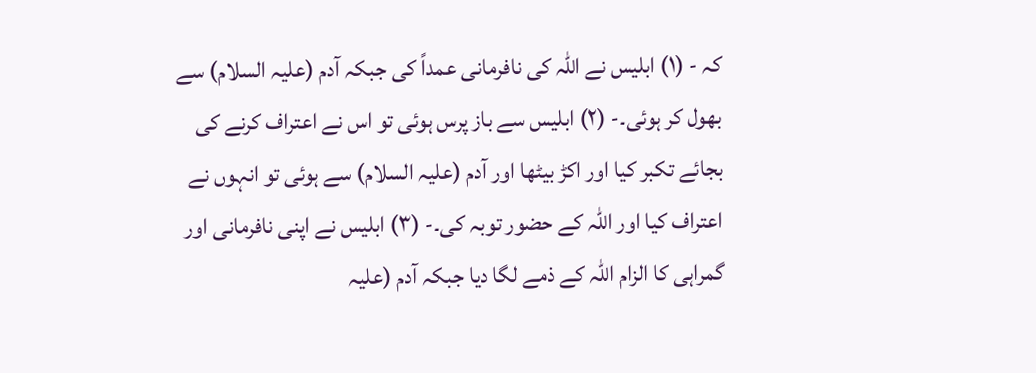کہ - (١) ابلیس نے اللہ کی نافرمانی عمداً کی جبکہ آدم (علیہ السلام) سے بھول کر ہوئی۔- (٢) ابلیس سے باز پرس ہوئی تو اس نے اعتراف کرنے کی بجائے تکبر کیا اور اکڑ بیٹھا اور آدم (علیہ السلام) سے ہوئی تو انہوں نے اعتراف کیا اور اللہ کے حضور توبہ کی۔- (٣) ابلیس نے اپنی نافرمانی اور گمراہی کا الزام اللہ کے ذمے لگا دیا جبکہ آدم (علیہ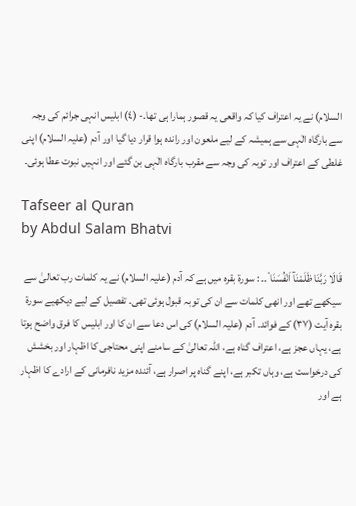السلام) نے یہ اعتراف کیا کہ واقعی یہ قصور ہمارا ہی تھا۔- (٤) ابلیس انہی جرائم کی وجہ سے بارگاہ الٰہی سے ہمیشہ کے لیے ملعون اور راندہ ہوا قرار دیا گیا اور آدم (علیہ السلام) اپنی غلطی کے اعتراف اور توبہ کی وجہ سے مقرب بارگاہ الٰہی بن گئے اور انہیں نبوت عطا ہوئی۔

Tafseer al Quran
by Abdul Salam Bhatvi

قَالَا رَبَّنَا ظَلَمْنَآ اَنْفُسَنَا ۫۔۔ : سورة بقرہ میں ہے کہ آدم (علیہ السلام) نے یہ کلمات رب تعالیٰ سے سیکھے تھے اور انھی کلمات سے ان کی توبہ قبول ہوئی تھی۔ تفصیل کے لیے دیکھیے سورة بقرہ آیت (٣٧) کے فوائد۔ آدم (علیہ السلام) کی اس دعا سے ان کا اور ابلیس کا فرق واضح ہوتا ہے، یہاں عجز ہے، اعتراف گناہ ہے، اللہ تعالیٰ کے سامنے اپنی محتاجی کا اظہار اور بخشش کی درخواست ہے، وہاں تکبر ہے، اپنے گناہ پر اصرار ہے، آئندہ مزید نافرمانی کے ارادے کا اظہار ہے اور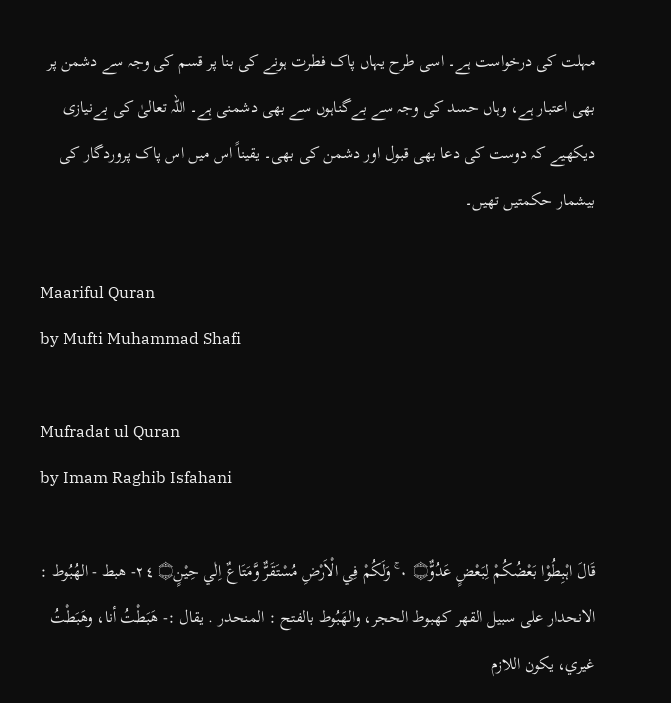مہلت کی درخواست ہے۔ اسی طرح یہاں پاک فطرت ہونے کی بنا پر قسم کی وجہ سے دشمن پر بھی اعتبار ہے، وہاں حسد کی وجہ سے بےگناہوں سے بھی دشمنی ہے۔ اللہ تعالیٰ کی بےنیازی دیکھیے کہ دوست کی دعا بھی قبول اور دشمن کی بھی۔ یقیناً اس میں اس پاک پروردگار کی بیشمار حکمتیں تھیں۔

Maariful Quran
by Mufti Muhammad Shafi

Mufradat ul Quran
by Imam Raghib Isfahani

قَالَ اہْبِطُوْا بَعْضُكُمْ لِبَعْضٍ عَدُوٌّ۝ ٠ ۚ وَلَكُمْ فِي الْاَرْضِ مُسْتَقَرٌّ وَّمَتَاعٌ اِلٰي حِيْنٍ۝ ٢٤- هبط - الهُبُوط : الانحدار علی سبیل القهر كهبوط الحجر، والهَبُوط بالفتح : المنحدر . يقال :- هَبَطْتُ أنا، وهَبَطْتُ غيري، يكون اللازم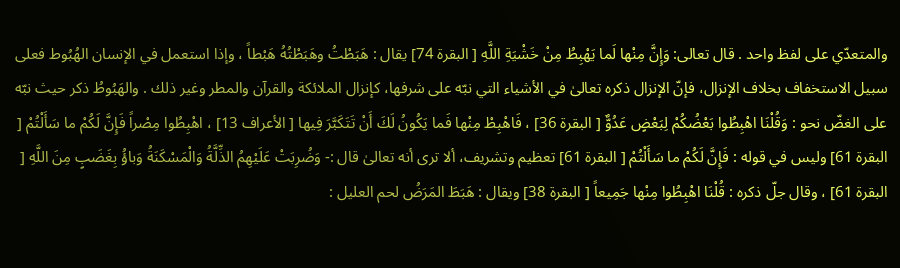والمتعدّي علی لفظ واحد . قال تعالی: وَإِنَّ مِنْها لَما يَهْبِطُ مِنْ خَشْيَةِ اللَّهِ [ البقرة 74] يقال : هَبَطْتُ وهَبَطْتُهُ هَبْطاً ، وإذا استعمل في الإنسان الهُبُوط فعلی سبیل الاستخفاف بخلاف الإنزال، فإنّ الإنزال ذكره تعالیٰ في الأشياء التي نبّه علی شرفها، كإنزال الملائكة والقرآن والمطر وغیر ذلك . والهَبُوطُ ذکر حيث نبّه علی الغضّ نحو : وَقُلْنَا اهْبِطُوا بَعْضُكُمْ لِبَعْضٍ عَدُوٌّ [ البقرة 36] ، فَاهْبِطْ مِنْها فَما يَكُونُ لَكَ أَنْ تَتَكَبَّرَ فِيها [ الأعراف 13] ، اهْبِطُوا مِصْراً فَإِنَّ لَكُمْ ما سَأَلْتُمْ [ البقرة 61] ولیس في قوله : فَإِنَّ لَكُمْ ما سَأَلْتُمْ [ البقرة 61] تعظیم وتشریف، ألا تری أنه تعالیٰ قال :- وَضُرِبَتْ عَلَيْهِمُ الذِّلَّةُ وَالْمَسْكَنَةُ وَباؤُ بِغَضَبٍ مِنَ اللَّهِ [ البقرة 61] ، وقال جلّ ذكره : قُلْنَا اهْبِطُوا مِنْها جَمِيعاً [ البقرة 38] ويقال : هَبَطَ المَرَضُ لحم العلیل :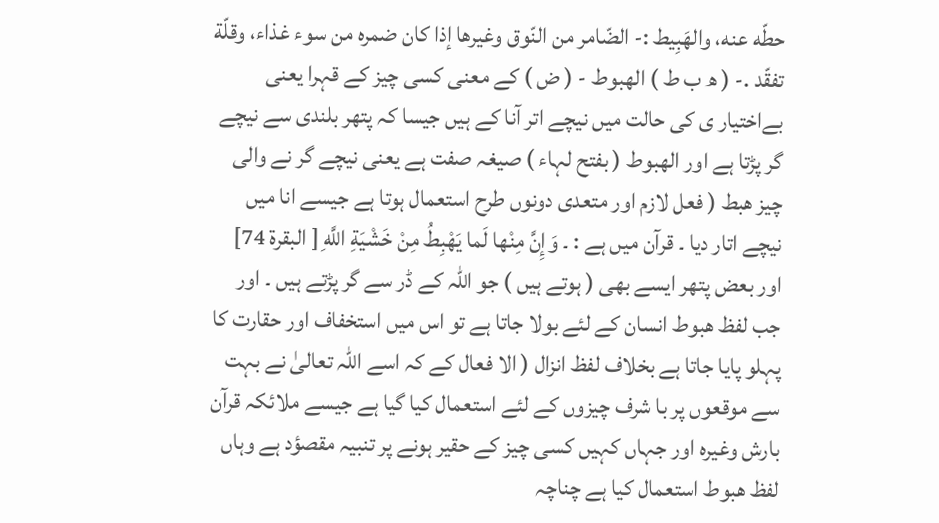حطّه عنه، والهَبِيط :- الضّامر من النّوق وغیرها إذا کان ضمره من سوء غذاء، وقلّة تفقّد .- ( ھ ب ط ) الھبوط - ( ض ) کے معنی کسی چیز کے قہرا یعنی بےاختیار ی کی حالت میں نیچے اتر آنا کے ہیں جیسا کہ پتھر بلندی سے نیچے گر پڑتا ہے اور الھبوط ( بفتح لہاء ) صیغہ صفت ہے یعنی نیچے گر نے والی چیز ھبط ( فعل لازم اور متعدی دونوں طرح استعمال ہوتا ہے جیسے انا میں نیچے اتار دیا ۔ قرآن میں ہے : ۔ وَإِنَّ مِنْها لَما يَهْبِطُ مِنْ خَشْيَةِ اللَّهِ [ البقرة 74] اور بعض پتھر ایسے بھی ( ہوتے ہیں ) جو اللہ کے ڈر سے گر پڑتے ہیں ۔ اور جب لفظ ھبوط انسان کے لئے بولا جاتا ہے تو اس میں استخفاف اور حقارت کا پہلو پایا جاتا ہے بخلاف لفظ انزال ( الا فعال کے کہ اسے اللہ تعالیٰ نے بہت سے موقعوں پر با شرف چیزوں کے لئے استعمال کیا گیا ہے جیسے ملائکہ قرآن بارش وغیرہ اور جہاں کہیں کسی چیز کے حقیر ہونے پر تنبیہ مقصؤد ہے وہاں لفظ ھبوط استعمال کیا ہے چناچہ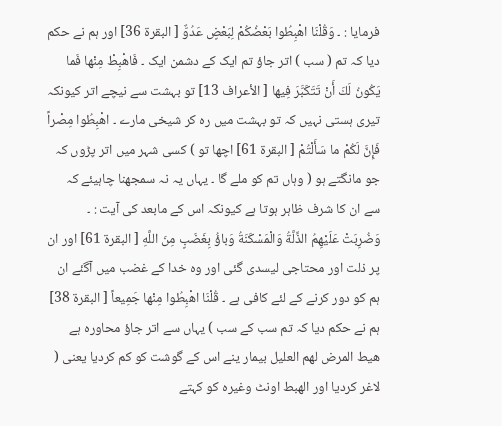فرمایا : ۔ وَقُلْنَا اهْبِطُوا بَعْضُكُمْ لِبَعْضٍ عَدُوٌّ [ البقرة 36] اور ہم نے حکم دیا کہ تم ( سب ) اتر جاؤ تم ایک کے دشمن ایک ۔ فَاهْبِطْ مِنْها فَما يَكُونُ لَكَ أَنْ تَتَكَبَّرَ فِيها [ الأعراف 13] تو بہشت سے نیچے اتر کیونکہ تیری ہستی نہیں کہ تو بہشت میں رہ کر شیخی مارے ۔ اهْبِطُوا مِصْراً فَإِنَّ لَكُمْ ما سَأَلْتُمْ [ البقرة 61] اچھا تو ) کسی شہر میں اتر پڑوں کہ جو مانگتے ہو ( وہاں تم کو ملے گا ۔ یہاں یہ نہ سمجھنا چاہیئے کہ سے ان کا شرف ظاہر ہوتا ہے کیونکہ اس کے مابعد کی آیت : ۔ وَضُرِبَتْ عَلَيْهِمُ الذِّلَّةُ وَالْمَسْكَنَةُ وَباؤُ بِغَضَبٍ مِنَ اللَّهِ [ البقرة 61] اور ان پر ذلت اور محتاجی لیسدی گئی اور وہ خدا کے غضب میں آگئے ان ہم کو دور کرنے کے لئے کافی ہے ۔ قُلْنَا اهْبِطُوا مِنْها جَمِيعاً [ البقرة 38] ہم نے حکم دیا کہ تم سب کے سب ) یہاں سے اتر جاؤ محاورہ ہے ھیط المرض لھم العلیل بیمار ینے اس کے گوشت کو کم کردیا یعنی ( لاغر کردیا اور الھبط اونٹ وغیرہ کو کہتے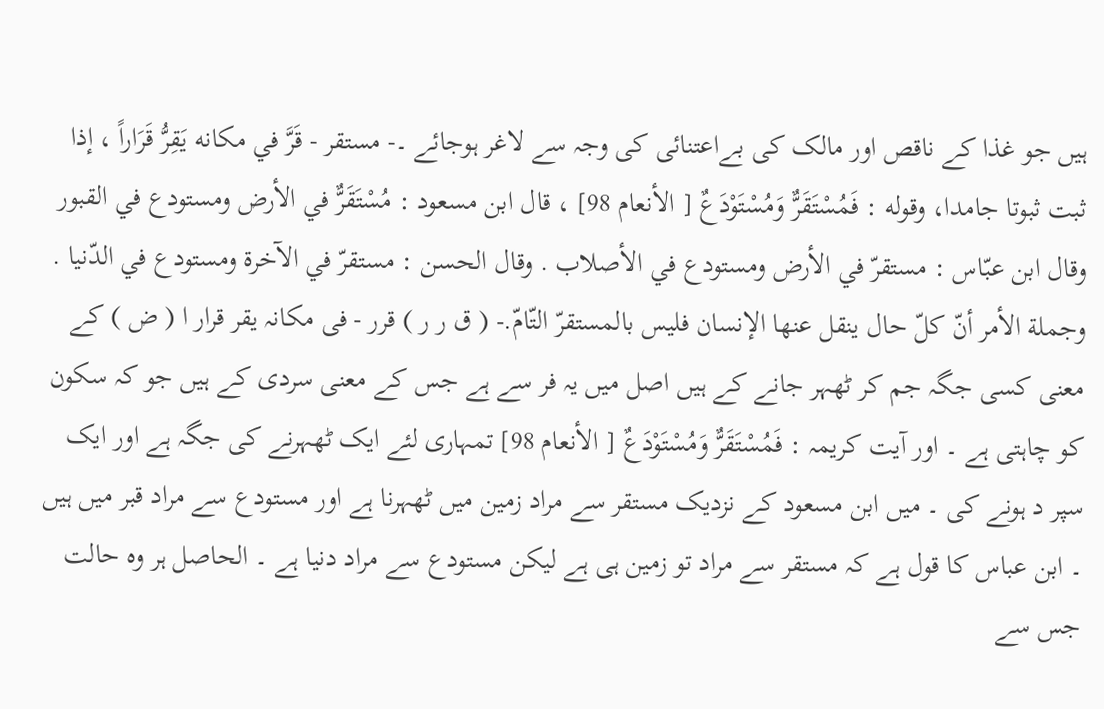ہیں جو غذا کے ناقص اور مالک کی بےاعتنائی کی وجہ سے لاغر ہوجائے ۔- مستقر - قَرَّ في مکانه يَقِرُّ قَرَاراً ، إذا ثبت ثبوتا جامدا، وقوله : فَمُسْتَقَرٌّ وَمُسْتَوْدَعٌ [ الأنعام 98] ، قال ابن مسعود : مُسْتَقَرٌّ في الأرض ومستودع في القبور وقال ابن عبّاس : مستقرّ في الأرض ومستودع في الأصلاب . وقال الحسن : مستقرّ في الآخرة ومستودع في الدّنيا . وجملة الأمر أنّ كلّ حال ينقل عنها الإنسان فلیس بالمستقرّ التّامّ.- ( ق ر ر ) قرر - فی مکانہ یقر قرار ا ( ض ) کے معنی کسی جگہ جم کر ٹھہر جانے کے ہیں اصل میں یہ فر سے ہے جس کے معنی سردی کے ہیں جو کہ سکون کو چاہتی ہے ۔ اور آیت کریمہ : فَمُسْتَقَرٌّ وَمُسْتَوْدَعٌ [ الأنعام 98] تمہاری لئے ایک ٹھہرنے کی جگہ ہے اور ایک سپر د ہونے کی ۔ میں ابن مسعود کے نزدیک مستقر سے مراد زمین میں ٹھہرنا ہے اور مستودع سے مراد قبر میں ہیں ۔ ابن عباس کا قول ہے کہ مستقر سے مراد تو زمین ہی ہے لیکن مستودع سے مراد دنیا ہے ۔ الحاصل ہر وہ حالت جس سے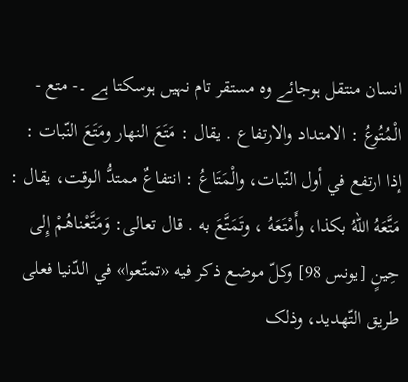انسان منتقل ہوجائے وہ مستقر تام نہیں ہوسکتا ہے ۔- متع - الْمُتُوعُ : الامتداد والارتفاع . يقال : مَتَعَ النهار ومَتَعَ النّبات : إذا ارتفع في أول النّبات، والْمَتَاعُ : انتفاعٌ ممتدُّ الوقت، يقال : مَتَّعَهُ اللهُ بکذا، وأَمْتَعَهُ ، وتَمَتَّعَ به . قال تعالی: وَمَتَّعْناهُمْ إِلى حِينٍ [يونس 98] وكلّ موضع ذکر فيه «تمتّعوا» في الدّنيا فعلی طریق التّهديد، وذلک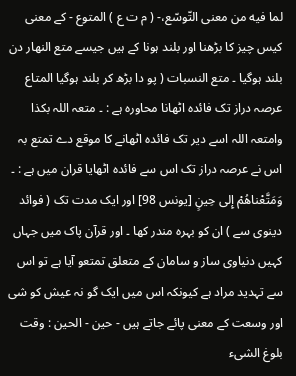لما فيه من معنی التّوسّع،- ( م ت ع ) المتوع - کے معنی کیس چیز کا بڑھنا اور بلند ہونا کے ہیں جیسے متع النھار دن بلند ہوگیا ۔ متع النسبات ( پو دا بڑھ کر بلند ہوگیا المتاع عرصہ دراز تک فائدہ اٹھانا محاورہ ہے : ۔ متعہ اللہ بکذا وامتعہ اللہ اسے دیر تک فائدہ اٹھانے کا موقع دے تمتع بہ اس نے عرصہ دراز تک اس سے فائدہ اٹھایا قران میں ہے : ۔ وَمَتَّعْناهُمْ إِلى حِينٍ [يونس 98] اور ایک مدت تک ( فوائد دینوی سے ) ان کو بہرہ مندر کھا ۔ اور قرآن پاک میں جہاں کہیں دنیاوی ساز و سامان کے متعلق تمتعو آیا ہے تو اس سے تہدید مراد ہے کیونکہ اس میں ایک گو نہ عیش کو شی اور وسعت کے معنی پائے جاتے ہیں - حين - الحین : وقت بلوغ الشیء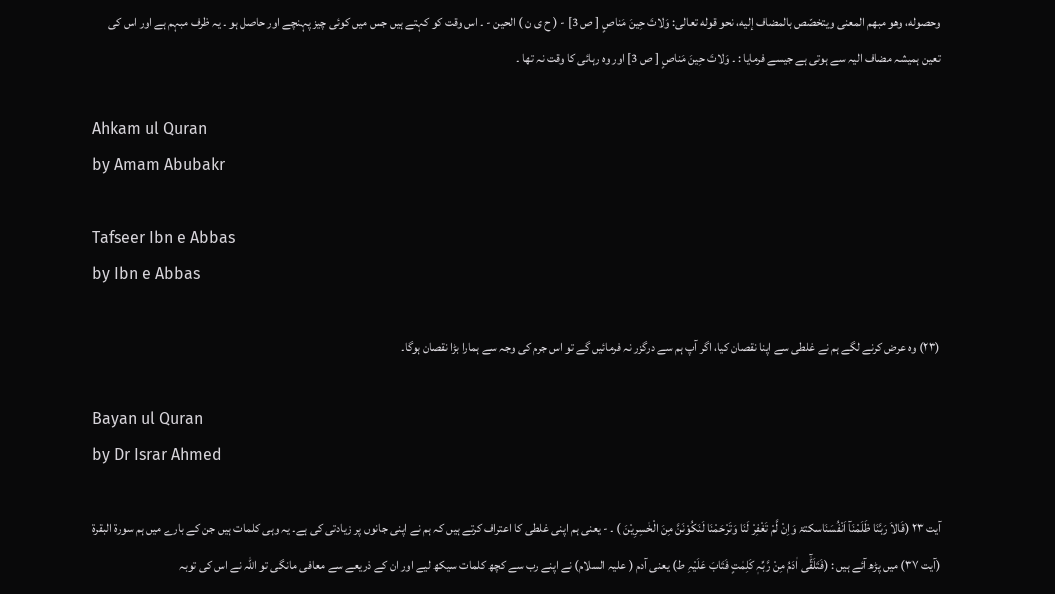وحصوله، وهو مبهم المعنی ويتخصّص بالمضاف إليه، نحو قوله تعالی: وَلاتَ حِينَ مَناصٍ [ ص 3] - ( ح ی ن ) الحین - ۔ اس وقت کو کہتے ہیں جس میں کوئی چیز پہنچے اور حاصل ہو ۔ یہ ظرف مبہم ہے اور اس کی تعین ہمیشہ مضاف الیہ سے ہوتی ہے جیسے فرمایا : ۔ وَلاتَ حِينَ مَناصٍ [ ص 3] اور وہ رہائی کا وقت نہ تھا ۔

Ahkam ul Quran
by Amam Abubakr

Tafseer Ibn e Abbas
by Ibn e Abbas

(٢٣) وہ عرض کرنے لگے ہم نے غلطی سے اپنا نقصان کیا، اگر آپ ہم سے درگزر نہ فرمائیں گے تو اس جرم کی وجہ سے ہمارا بڑا نقصان ہوگا۔

Bayan ul Quran
by Dr Israr Ahmed

آیت ٢٣ (قَالاَ رَبَّنَا ظَلَمْنَآ اَنْفُسَنَاسکتۃ وَاِنْ لَّمْ تَغْفِرْ لَنَا وَتَرْحَمْنَا لَنَکُوْنَنَّ مِنَ الْخٰسِرِیْنَ ) ۔ - یعنی ہم اپنی غلطی کا اعتراف کرتے ہیں کہ ہم نے اپنی جانوں پر زیادتی کی ہے۔ یہ وہی کلمات ہیں جن کے بارے میں ہم سورة البقرۃ (آیت ٣٧) میں پڑھ آئے ہیں : (فَتَلَقّٰٓی اٰدَمُ مِنْ رَّبِّہٖ کَلِمٰتٍ فَتَابَ عَلَیْہِ ط) یعنی آدم ( علیہ السلام) نے اپنے رب سے کچھ کلمات سیکھ لیے اور ان کے ذریعے سے معافی مانگی تو اللہ نے اس کی توبہ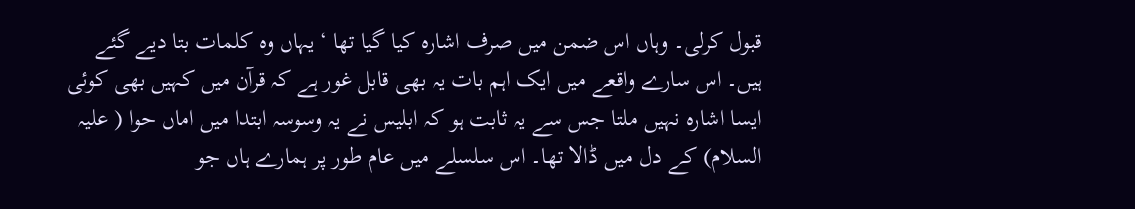قبول کرلی۔ وہاں اس ضمن میں صرف اشارہ کیا گیا تھا ‘ یہاں وہ کلمات بتا دیے گئے ہیں۔ اس سارے واقعے میں ایک اہم بات یہ بھی قابل غور ہے کہ قرآن میں کہیں بھی کوئی ایسا اشارہ نہیں ملتا جس سے یہ ثابت ہو کہ ابلیس نے یہ وسوسہ ابتدا میں اماں حوا ( علیہ السلام) کے دل میں ڈالا تھا۔ اس سلسلے میں عام طور پر ہمارے ہاں جو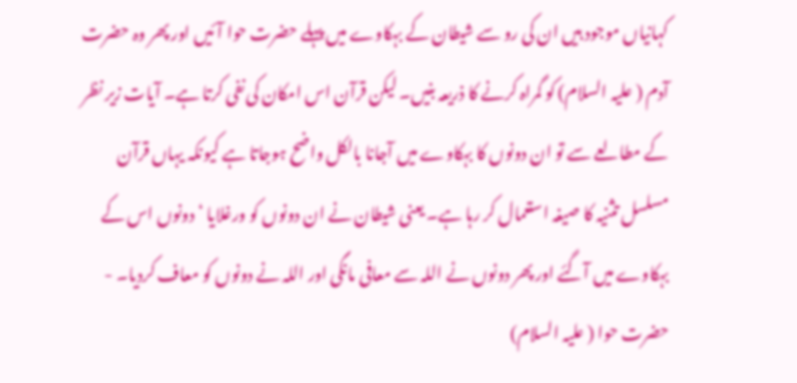کہانیاں موجود ہیں ان کی رو سے شیطان کے بہکاوے میں پہلے حضرت حوا آئیں اور پھر وہ حضرت آدم ( علیہ السلام) کو گمراہ کرنے کا ذریعہ بنیں۔ لیکن قرآن اس امکان کی نفی کرتا ہے۔ آیات زیر نظر کے مطالعے سے تو ان دونوں کا بہکاوے میں آجانا بالکل واضح ہوجاتا ہے کیونکہ یہاں قرآن مسلسل تثنیہ کا صیغہ استعمال کر رہا ہے۔ یعنی شیطان نے ان دونوں کو ورغلایا ‘ دونوں اس کے بہکاوے میں آگئے اور پھر دونوں نے اللہ سے معافی مانگی اور اللہ نے دونوں کو معاف کردیا۔ - حضرت حوا ( علیہ السلام)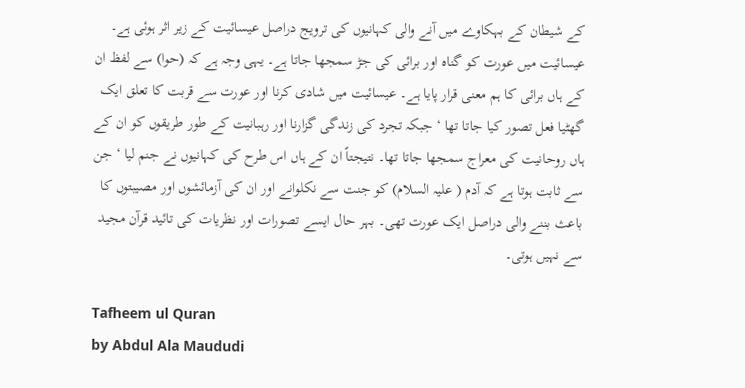کے شیطان کے بہکاوے میں آنے والی کہانیوں کی ترویج دراصل عیسائیت کے زیر اثر ہوئی ہے۔ عیسائیت میں عورت کو گناہ اور برائی کی جڑ سمجھا جاتا ہے۔ یہی وجہ ہے کہ (حوا) سے لفظ ان کے ہاں برائی کا ہم معنی قرار پایا ہے۔ عیسائیت میں شادی کرنا اور عورت سے قربت کا تعلق ایک گھٹیا فعل تصور کیا جاتا تھا ‘ جبکہ تجرد کی زندگی گزارنا اور رہبانیت کے طور طریقوں کو ان کے ہاں روحانیت کی معراج سمجھا جاتا تھا۔ نتیجتاً ان کے ہاں اس طرح کی کہانیوں نے جنم لیا ‘ جن سے ثابت ہوتا ہے کہ آدم ( علیہ السلام) کو جنت سے نکلوانے اور ان کی آزمائشوں اور مصیبتوں کا باعث بننے والی دراصل ایک عورت تھی۔ بہر حال ایسے تصورات اور نظریات کی تائید قرآن مجید سے نہیں ہوتی۔

Tafheem ul Quran
by Abdul Ala Maududi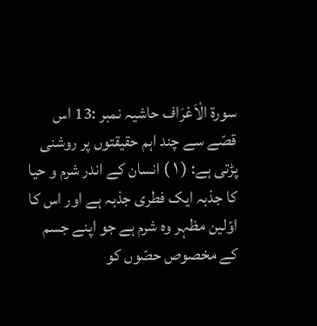سورة الْاَعْرَاف حاشیہ نمبر :13 اس قصّے سے چند اہم حقیقتوں پر روشنی پڑتی ہے: ( ١ ) انسان کے اندر شرم و حیا کا جذبہ ایک فطری جذبہ ہے اور اس کا اوّلین مظہر وہ شرم ہے جو اپنے جسم کے مخصوص حصّوں کو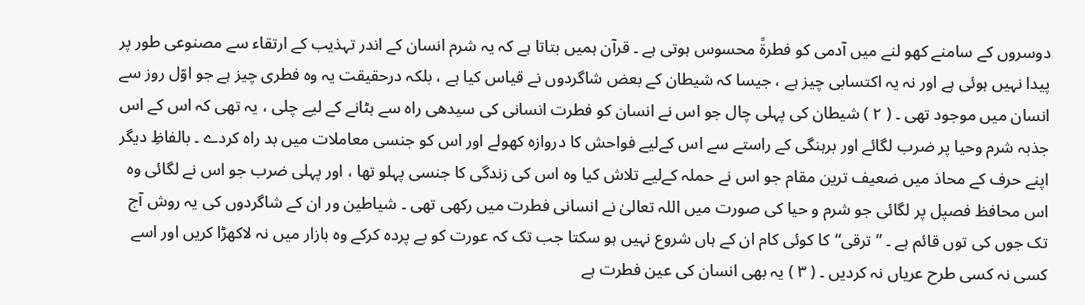دوسروں کے سامنے کھو لنے میں آدمی کو فطرةً محسوس ہوتی ہے ۔ قرآن ہمیں بتاتا ہے کہ یہ شرم انسان کے اندر تہذیب کے ارتقاء سے مصنوعی طور پر پیدا نہیں ہوئی ہے اور نہ یہ اکتسابی چیز ہے ، جیسا کہ شیطان کے بعض شاگردوں نے قیاس کیا ہے ، بلکہ درحقیقت یہ وہ فطری چیز ہے جو اوّل روز سے انسان میں موجود تھی ۔ ( ۲ ) شیطان کی پہلی چال جو اس نے انسان کو فطرت انسانی کی سیدھی راہ سے ہٹانے کے لیے چلی ، یہ تھی کہ اس کے اس جذبہ شرم وحیا پر ضرب لگائے اور برہنگی کے راستے سے اس کےلیے فواحش کا دروازہ کھولے اور اس کو جنسی معاملات میں بد راہ کردے ۔ بالفاظِ دیگر اپنے حرف کے محاذ میں ضعیف ترین مقام جو اس نے حملہ کےلیے تلاش کیا وہ اس کی زندگی کا جنسی پہلو تھا ، اور پہلی ضرب جو اس نے لگائی وہ اس محافظ فصپل پر لگائی جو شرم و حیا کی صورت میں اللہ تعالیٰ نے انسانی فطرت میں رکھی تھی ۔ شیاطین ور ان کے شاگردوں کی یہ روش آج تک جوں کی توں قائم ہے ۔ ”ترقی“کا کوئی کام ان کے ہاں شروع نہیں ہو سکتا جب تک کہ عورت کو بے پردہ کرکے وہ بازار میں نہ لاکھڑا کریں اور اسے کسی نہ کسی طرح عریاں نہ کردیں ۔ ( ۳ ) یہ بھی انسان کی عین فطرت ہے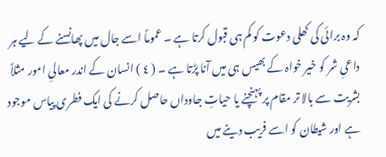کہ وہ برائی کی کھلی دعوت کو کم ہی قبول کرتا ہے ۔ عموماً اسے جال میں پھانسنے کے لیے ہر داعیِ شر کو خیر خواہ کے بھیس ہی میں آنا پڑتا ہے ۔ ( ٤ ) انسان کے اندر معالیِ امور مثلاً بشریت سے بالا تر مقام پر پہنچنے یا حیاتِ جاوداں حاصل کرنے کی ایک فطری پیاس موجود ہے اور شیطان کو اسے فریب دینے میں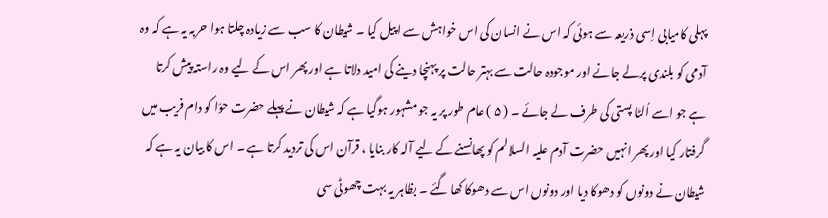پہلی کامیابی اِسی ذریعہ سے ہوئی کہ اس نے انسان کی اس خواہش سے اپیل کیا ۔ شیطان کا سب سے زیادہ چلتا ہوا حربہ یہ ہے کہ وہ آدمی کو بلندی پرلے جانے اور موجودہ حالت سے بہتر حالت پر پہنچا دینے کی امید دلاتا ہے اور پھر اس کے لیے وہ راستہ پیش کرتا ہے جو اسے اُلٹا پستی کی طرف لے جائے ۔ ( ۵ ) عام طور پر یہ جو مشہور ہوگیا ہے کہ شیطان نے پہلے حضرت حوّا کو دام فریب میں گرفتار کیا اور پھر انہیں حضرت آدم علیہ السلالم کو پھانسنے کے لیے آلہ کار بنایا ، قرآن اس کی تردید کرتا ہے ۔ اس کا بیان یہ ہے کہ شیطان نے دونوں کو دھوکا دیا اور دونوں اس سے دھوکا کھا گئے ۔ بظاہر یہ بہت چھوٹی سی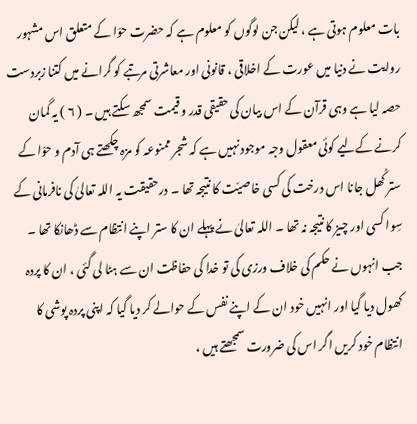بات معلوم ہوتی ہے ، لیکن جن لوگوں کو معلوم ہے کہ حضرت حوّا کے متعلق اس مشہور روایت نے دنیا میں عورت کے اخلاقی ، قانونی اور معاشرتی مرتبے کو گرانے میں کتنا زبردست حصہ لیا ہے وہی قرآن کے اس بیان کی حقیقی قدر و قیمت سمجھ سکتے ہیں ۔ ( ٦ ) یہ گمان کرنے کےلیے کوئی معقول وجہ موجود نہیں ہے کہ شجر ممنوعہ کو مزہ چکھتے ہی آدم و حوّا کے ستر کُھل جانا اس درخت کی کسی خاصیّت کا نتیجہ تھا ۔ درحقیقت یہ اللہ تعالیٰ کی نافرمانی کے سِوا کسی اور چیز کا نتیجہ نہ تھا ۔ اللہ تعالیٰ نے پہلے ان کا ستر اپنے انتظام سے ڈھانکا تھا ۔ جب انہوں نے حکم کی خلاف ورزی کی تو خدا کی حفاظت ان سے ہٹا لی گئی ، ان کا پردہ کھول دیا گیا اور انہیں خود ان کے اپنے نفس کے حوالے کر دیا گیا کہ اپنی پردہ پوشی کا انتظام خود کریں اگر اس کی ضرورت سمجھتے ہیں ،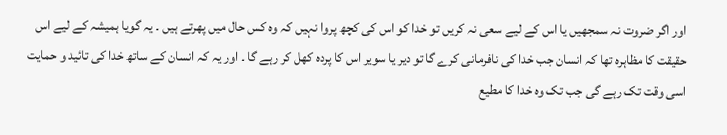اور اگر ضروت نہ سمجھیں یا اس کے لیے سعی نہ کریں تو خدا کو اس کی کچھ پروا نہیں کہ وہ کس حال میں پھرتے ہیں ۔ یہ گویا ہمیشہ کے لیے اس حقیقت کا مظاہرہ تھا کہ انسان جب خدا کی نافرمانی کرے گا تو دیر یا سویر اس کا پردہ کھل کر رہے گا ۔ اور یہ کہ انسان کے ساتھ خدا کی تائید و حمایت اسی وقت تک رہے گی جب تک وہ خدا کا مطیع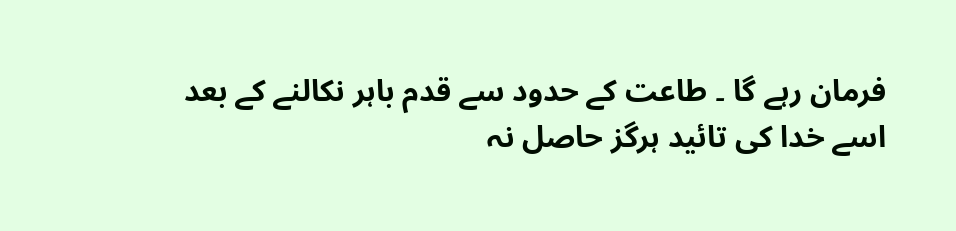فرمان رہے گا ۔ طاعت کے حدود سے قدم باہر نکالنے کے بعد اسے خدا کی تائید ہرگز حاصل نہ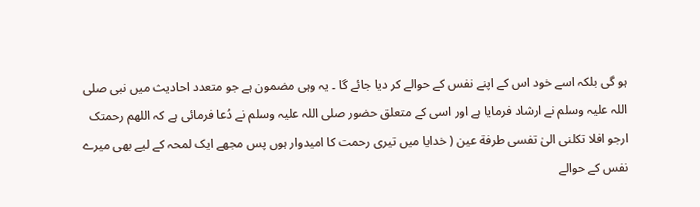ہو گی بلکہ اسے خود اس کے اپنے نفس کے حوالے کر دیا جائے گا ۔ یہ وہی مضمون ہے جو متعدد احادیث میں نبی صلی اللہ علیہ وسلم نے ارشاد فرمایا ہے اور اسی کے متعلق حضور صلی اللہ علیہ وسلم نے دُعا فرمائی ہے کہ اللھم رحمتک ارجو افلا تکلنی الیٰ تفسی طرفة عین ( خدایا میں تیری رحمت کا امیدوار ہوں پس مجھے ایک لمحہ کے لیے بھی میرے نفس کے حوالے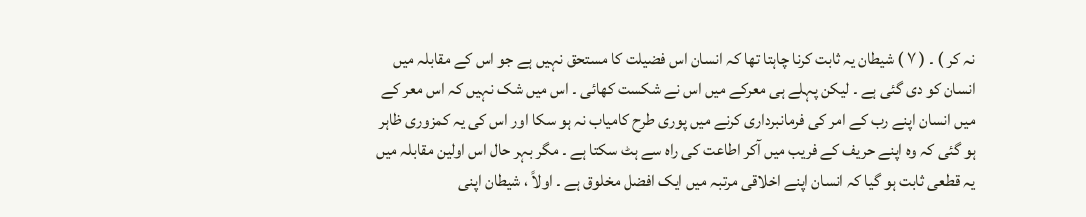نہ کر ) ۔ ( ۷ ) شیطان یہ ثابت کرنا چاہتا تھا کہ انسان اس فضیلت کا مستحق نہیں ہے جو اس کے مقابلہ میں انسان کو دی گئی ہے ۔ لیکن پہلے ہی معرکے میں اس نے شکست کھائی ۔ اس میں شک نہیں کہ اس معر کے میں انسان اپنے رب کے امر کی فرمانبرداری کرنے میں پوری طرح کامیاب نہ ہو سکا اور اس کی یہ کمزوری ظاہر ہو گئی کہ وہ اپنے حریف کے فریب میں آکر اطاعت کی راہ سے ہٹ سکتا ہے ۔ مگر بہر حال اس اولین مقابلہ میں یہ قطعی ثابت ہو گیا کہ انسان اپنے اخلاقی مرتبہ میں ایک افضل مخلوق ہے ۔ اولاً ، شیطان اپنی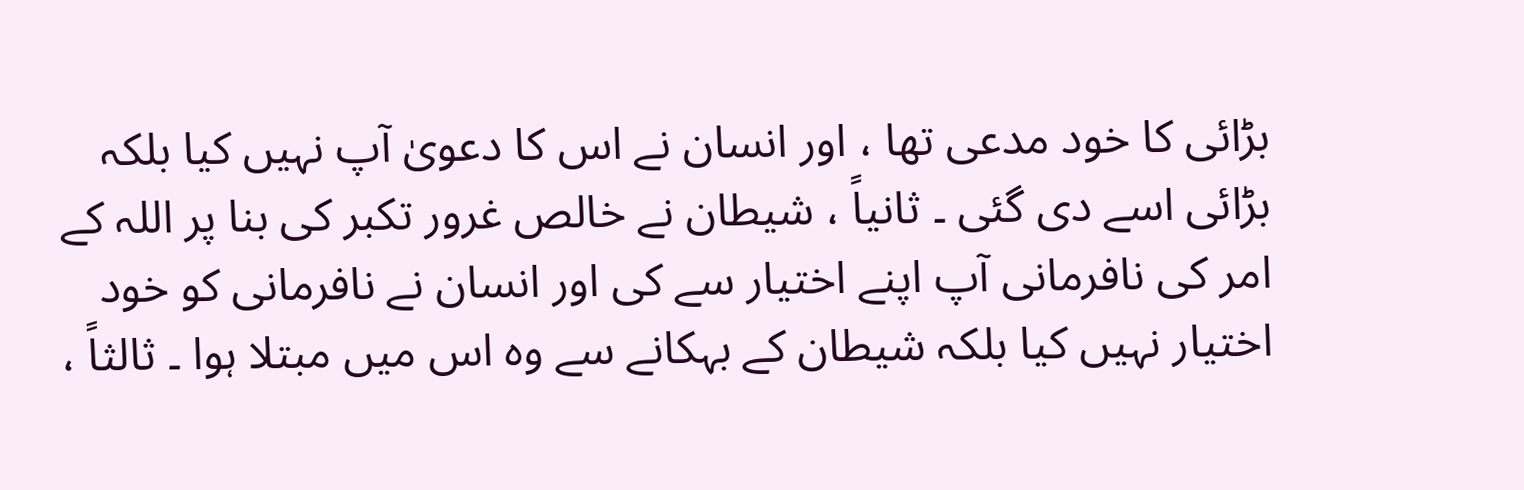بڑائی کا خود مدعی تھا ، اور انسان نے اس کا دعویٰ آپ نہیں کیا بلکہ بڑائی اسے دی گئی ۔ ثانیاً ، شیطان نے خالص غرور تکبر کی بنا پر اللہ کے امر کی نافرمانی آپ اپنے اختیار سے کی اور انسان نے نافرمانی کو خود اختیار نہیں کیا بلکہ شیطان کے بہکانے سے وہ اس میں مبتلا ہوا ۔ ثالثاً ،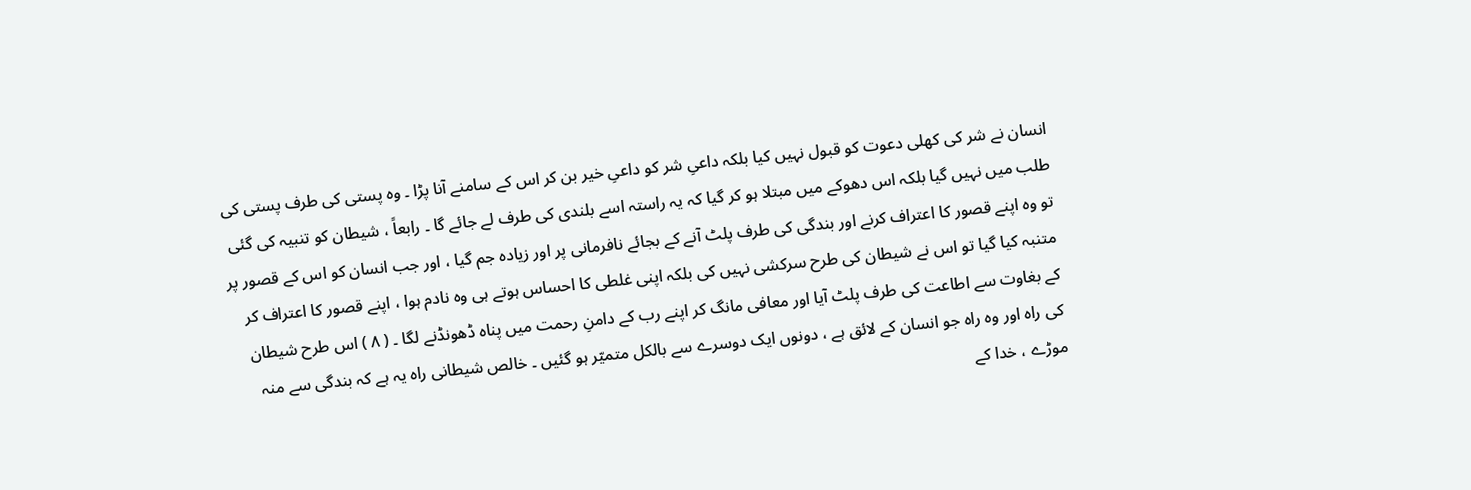انسان نے شر کی کھلی دعوت کو قبول نہیں کیا بلکہ داعیِ شر کو داعیِ خیر بن کر اس کے سامنے آنا پڑا ۔ وہ پستی کی طرف پستی کی طلب میں نہیں گیا بلکہ اس دھوکے میں مبتلا ہو کر گیا کہ یہ راستہ اسے بلندی کی طرف لے جائے گا ۔ رابعاً ، شیطان کو تنبیہ کی گئی تو وہ اپنے قصور کا اعتراف کرنے اور بندگی کی طرف پلٹ آنے کے بجائے نافرمانی پر اور زیادہ جم گیا ، اور جب انسان کو اس کے قصور پر متنبہ کیا گیا تو اس نے شیطان کی طرح سرکشی نہیں کی بلکہ اپنی غلطی کا احساس ہوتے ہی وہ نادم ہوا ، اپنے قصور کا اعتراف کر کے بغاوت سے اطاعت کی طرف پلٹ آیا اور معافی مانگ کر اپنے رب کے دامنِ رحمت میں پناہ ڈھونڈنے لگا ۔ ( ۸ ) اس طرح شیطان کی راہ اور وہ راہ جو انسان کے لائق ہے ، دونوں ایک دوسرے سے بالکل متمیّر ہو گئیں ۔ خالص شیطانی راہ یہ ہے کہ بندگی سے منہ موڑے ، خدا کے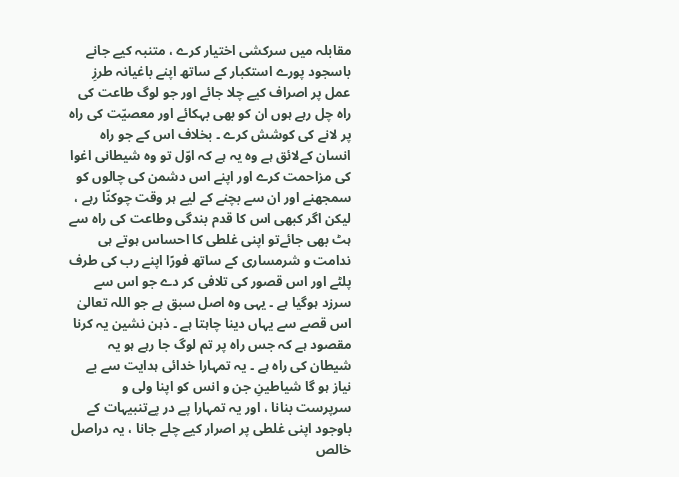مقابلہ میں سرکشی اختیار کرے ، متنبہ کیے جانے باسجود پورے استکبار کے ساتھ اپنے باغیانہ طرزِ عمل پر اصراف کیے چلا جائے اور جو لوگ طاعت کی راہ چل رہے ہوں ان کو بھی بہکائے اور معصیّت کی راہ پر لانے کی کوشش کرے ۔ بخلاف اس کے جو راہ انسان کےلائق ہے وہ یہ ہے کہ اوّل تو وہ شیطانی اغوا کی مزاحمت کرے اور اپنے اس دشمن کی چالوں کو سمجھنے اور ان سے بچنے کے لیے ہر وقت چوکنّا رہے ، لیکن اگر کبھی اس کا قدم بندگی وطاعت کی راہ سے ہٹ بھی جائےتو اپنی غلطی کا احساس ہوتے ہی ندامت و شرمساری کے ساتھ فورًا اپنے رب کی طرف پلٹے اور اس قصور کی تلافی کر دے جو اس سے سرزد ہوگیا ہے ۔ یہی وہ اصل سبق ہے جو اللہ تعالیٰ اس قصے سے یہاں دینا چاہتا ہے ۔ ذہن نشین یہ کرنا مقصود ہے کہ جس راہ پر تم لوگ جا رہے ہو یہ شیطان کی راہ ہے ۔ یہ تمہارا خدائی ہدایت سے بے نیاز ہو گا شیاطینِ جن و انس کو اپنا ولی و سرپرست بنانا ، اور یہ تمہارا پے در پےتنبیہات کے باوجود اپنی غلطی پر اصرار کیے چلے جانا ، یہ دراصل خالص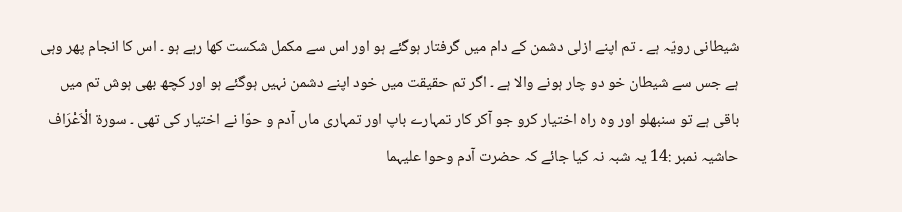شیطانی رویّہ ہے ۔ تم اپنے ازلی دشمن کے دام میں گرفتار ہوگئے ہو اور اس سے مکمل شکست کھا رہے ہو ۔ اس کا انجام پھر وہی ہے جس سے شیطان خو دو چار ہونے والا ہے ۔ اگر تم حقیقت میں خود اپنے دشمن نہیں ہوگئے ہو اور کچھ بھی ہوش تم میں باقی ہے تو سنبھلو اور وہ راہ اختیار کرو جو آکر کار تمہارے باپ اور تمہاری ماں آدم و حوّا نے اختیار کی تھی ۔ سورة الْاَعْرَاف حاشیہ نمبر :14 یہ شبہ نہ کیا جائے کہ حضرت آدم وحوا علیہما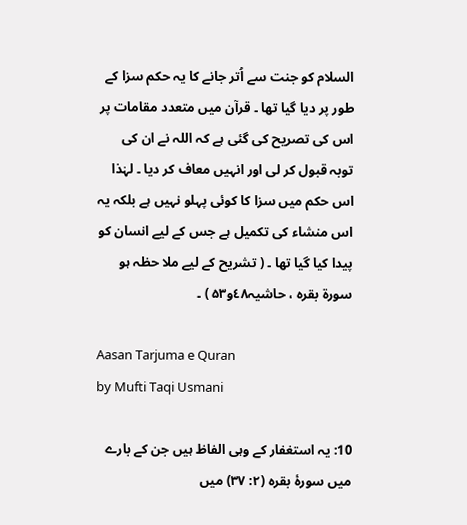السلام کو جنت سے اُتر جانے کا یہ حکم سزا کے طور پر دیا گیا تھا ۔ قرآن میں متعدد مقامات پر اس کی تصریح کی گئی ہے کہ اللہ نے ان کی توبہ قبول کر لی اور انہیں معاف کر دیا ۔ لہٰذا اس حکم میں سزا کا کوئی پہلو نہیں ہے بلکہ یہ اس منشاء کی تکمیل ہے جس کے لیے انسان کو پیدا کیا گیا تھا ۔ ( تشریح کے لیے ملا حظہ ہو سورة بقرہ ، حاشیہ٤۸و۵۳ ) ۔

Aasan Tarjuma e Quran
by Mufti Taqi Usmani

10: یہ استغفار کے وہی الفاظ ہیں جن کے بارے میں سورۂ بقرہ (٢: ٣٧) میں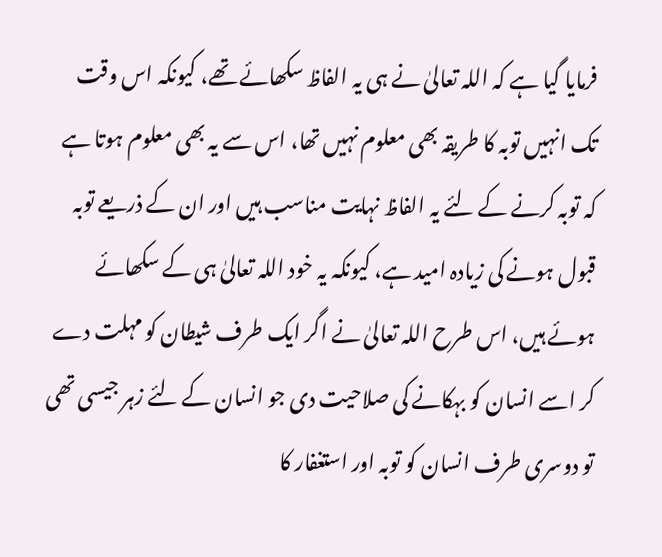فرمایا گیا ہے کہ اللہ تعالیٰ نے ہی یہ الفاظ سکھائے تھے، کیونکہ اس وقت تک انہیں توبہ کا طریقہ بھی معلوم نہیں تھا، اس سے یہ بھی معلوم ہوتا ہے کہ توبہ کرنے کے لئے یہ الفاظ نہایت مناسب ہیں اور ان کے ذریعے توبہ قبول ہونے کی زیادہ امید ہے، کیونکہ یہ خود اللہ تعالیٰ ہی کے سکھائے ہوئے ہیں، اس طرح اللہ تعالیٰ نے اگر ایک طرف شیطان کو مہلت دے کر اسے انسان کو بہکانے کی صلاحیت دی جو انسان کے لئے زہر جیسی تھی تو دوسری طرف انسان کو توبہ اور استغفار کا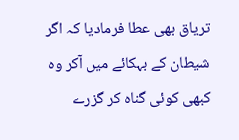تریاق بھی عطا فرمادیا کہ اگر شیطان کے بہکائے میں آکر وہ کبھی کوئی گناہ کر گزرے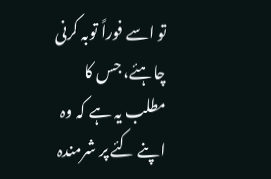تو اسے فوراً توبہ کرنی چاہئے، جس کا مطلب یہ ہے کہ وہ اپنے کئے پر شرمندہ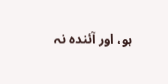ہو، اور آئندہ نہ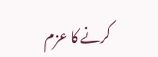کرنے کا عزم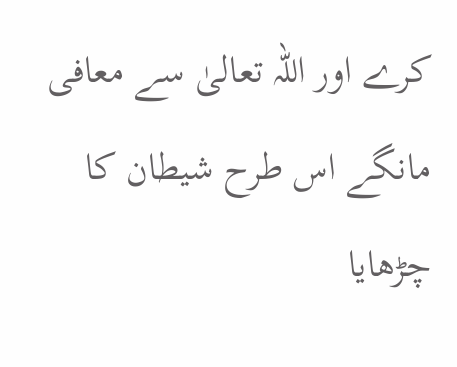کرے اور اللہ تعالیٰ سے معافی مانگے اس طرح شیطان کا چڑھایا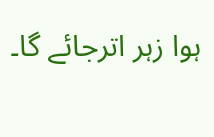ہوا زہر اترجائے گا۔